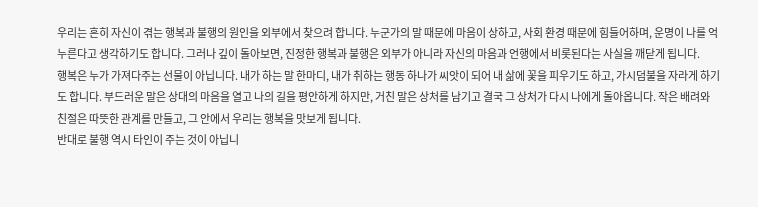우리는 흔히 자신이 겪는 행복과 불행의 원인을 외부에서 찾으려 합니다. 누군가의 말 때문에 마음이 상하고, 사회 환경 때문에 힘들어하며, 운명이 나를 억누른다고 생각하기도 합니다. 그러나 깊이 돌아보면, 진정한 행복과 불행은 외부가 아니라 자신의 마음과 언행에서 비롯된다는 사실을 깨닫게 됩니다.
행복은 누가 가져다주는 선물이 아닙니다. 내가 하는 말 한마디, 내가 취하는 행동 하나가 씨앗이 되어 내 삶에 꽃을 피우기도 하고, 가시덤불을 자라게 하기도 합니다. 부드러운 말은 상대의 마음을 열고 나의 길을 평안하게 하지만, 거친 말은 상처를 남기고 결국 그 상처가 다시 나에게 돌아옵니다. 작은 배려와 친절은 따뜻한 관계를 만들고, 그 안에서 우리는 행복을 맛보게 됩니다.
반대로 불행 역시 타인이 주는 것이 아닙니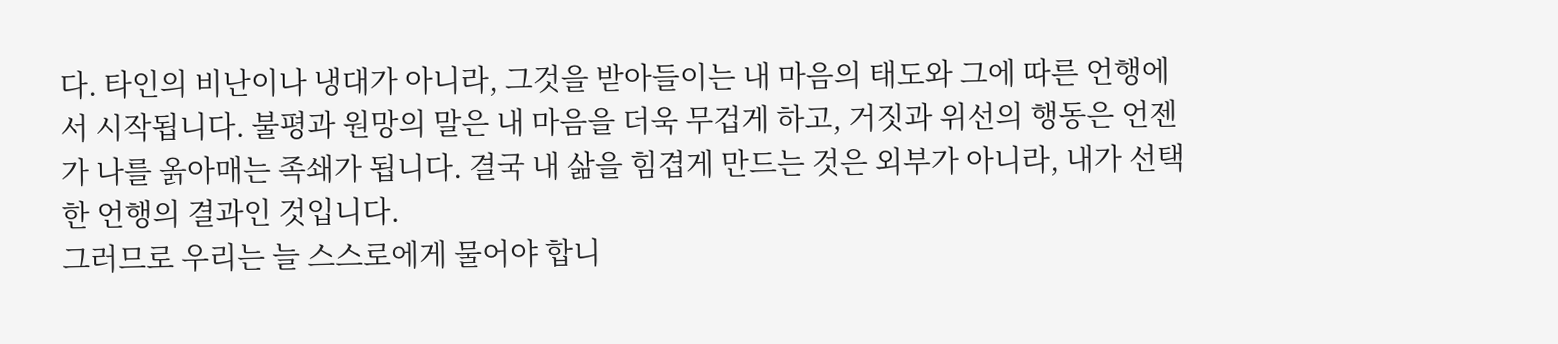다. 타인의 비난이나 냉대가 아니라, 그것을 받아들이는 내 마음의 태도와 그에 따른 언행에서 시작됩니다. 불평과 원망의 말은 내 마음을 더욱 무겁게 하고, 거짓과 위선의 행동은 언젠가 나를 옭아매는 족쇄가 됩니다. 결국 내 삶을 힘겹게 만드는 것은 외부가 아니라, 내가 선택한 언행의 결과인 것입니다.
그러므로 우리는 늘 스스로에게 물어야 합니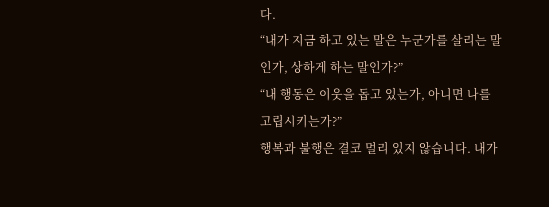다.
“내가 지금 하고 있는 말은 누군가를 살리는 말인가, 상하게 하는 말인가?”
“내 행동은 이웃을 돕고 있는가, 아니면 나를 고립시키는가?”
행복과 불행은 결코 멀리 있지 않습니다. 내가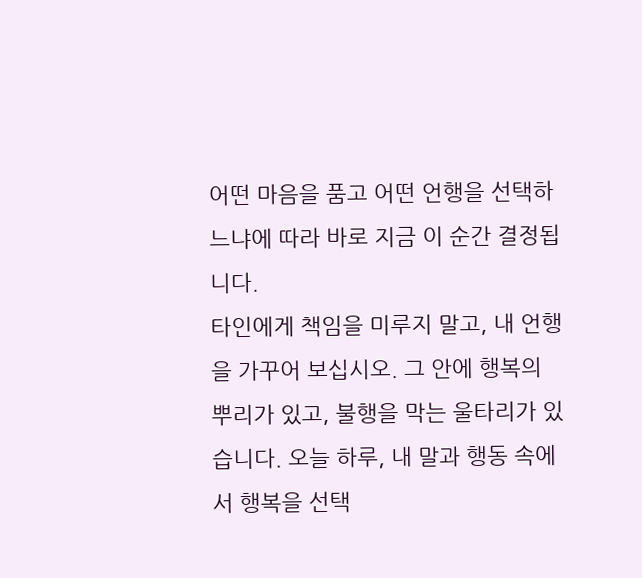어떤 마음을 품고 어떤 언행을 선택하느냐에 따라 바로 지금 이 순간 결정됩니다.
타인에게 책임을 미루지 말고, 내 언행을 가꾸어 보십시오. 그 안에 행복의 뿌리가 있고, 불행을 막는 울타리가 있습니다. 오늘 하루, 내 말과 행동 속에서 행복을 선택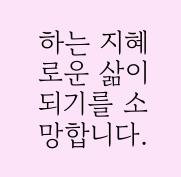하는 지혜로운 삶이 되기를 소망합니다.